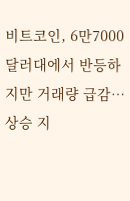비트코인, 6만7000달러대에서 반등하지만 거래량 급감… 상승 지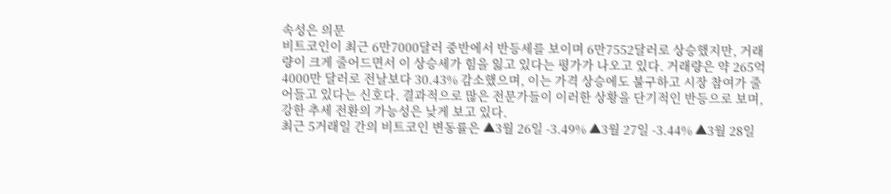속성은 의문
비트코인이 최근 6만7000달러 중반에서 반등세를 보이며 6만7552달러로 상승했지만, 거래량이 크게 줄어드면서 이 상승세가 힘을 잃고 있다는 평가가 나오고 있다. 거래량은 약 265억4000만 달러로 전날보다 30.43% 감소했으며, 이는 가격 상승에도 불구하고 시장 참여가 줄어들고 있다는 신호다. 결과적으로 많은 전문가들이 이러한 상황을 단기적인 반등으로 보며, 강한 추세 전환의 가능성은 낮게 보고 있다.
최근 5거래일 간의 비트코인 변동률은 ▲3월 26일 -3.49% ▲3월 27일 -3.44% ▲3월 28일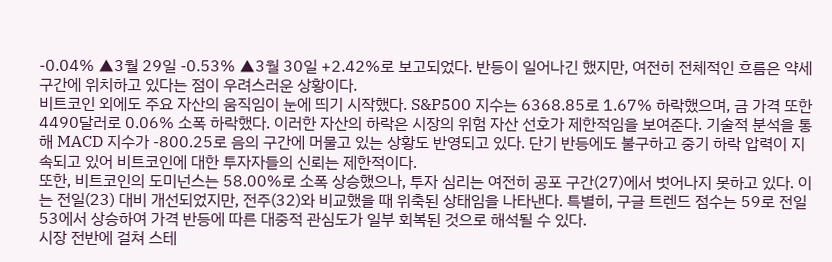-0.04% ▲3월 29일 -0.53% ▲3월 30일 +2.42%로 보고되었다. 반등이 일어나긴 했지만, 여전히 전체적인 흐름은 약세 구간에 위치하고 있다는 점이 우려스러운 상황이다.
비트코인 외에도 주요 자산의 움직임이 눈에 띄기 시작했다. S&P500 지수는 6368.85로 1.67% 하락했으며, 금 가격 또한 4490달러로 0.06% 소폭 하락했다. 이러한 자산의 하락은 시장의 위험 자산 선호가 제한적임을 보여준다. 기술적 분석을 통해 MACD 지수가 -800.25로 음의 구간에 머물고 있는 상황도 반영되고 있다. 단기 반등에도 불구하고 중기 하락 압력이 지속되고 있어 비트코인에 대한 투자자들의 신뢰는 제한적이다.
또한, 비트코인의 도미넌스는 58.00%로 소폭 상승했으나, 투자 심리는 여전히 공포 구간(27)에서 벗어나지 못하고 있다. 이는 전일(23) 대비 개선되었지만, 전주(32)와 비교했을 때 위축된 상태임을 나타낸다. 특별히, 구글 트렌드 점수는 59로 전일 53에서 상승하여 가격 반등에 따른 대중적 관심도가 일부 회복된 것으로 해석될 수 있다.
시장 전반에 걸쳐 스테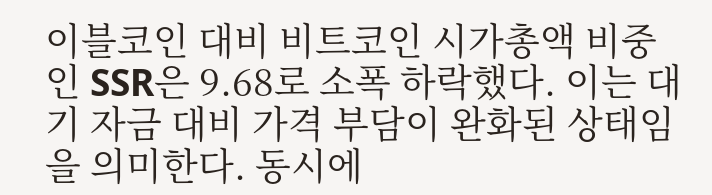이블코인 대비 비트코인 시가총액 비중인 SSR은 9.68로 소폭 하락했다. 이는 대기 자금 대비 가격 부담이 완화된 상태임을 의미한다. 동시에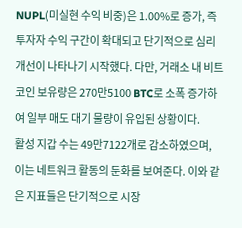NUPL(미실현 수익 비중)은 1.00%로 증가, 즉 투자자 수익 구간이 확대되고 단기적으로 심리 개선이 나타나기 시작했다. 다만, 거래소 내 비트코인 보유량은 270만5100 BTC로 소폭 증가하여 일부 매도 대기 물량이 유입된 상황이다.
활성 지갑 수는 49만7122개로 감소하였으며, 이는 네트워크 활동의 둔화를 보여준다. 이와 같은 지표들은 단기적으로 시장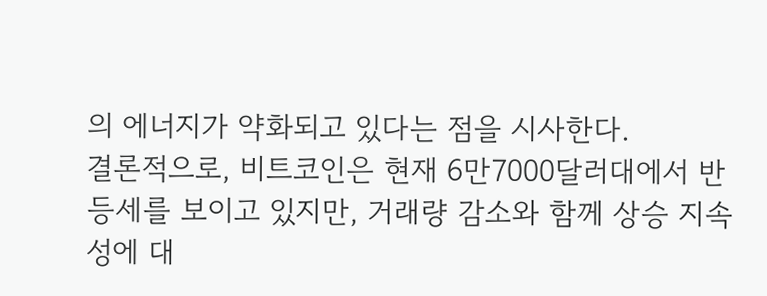의 에너지가 약화되고 있다는 점을 시사한다.
결론적으로, 비트코인은 현재 6만7000달러대에서 반등세를 보이고 있지만, 거래량 감소와 함께 상승 지속성에 대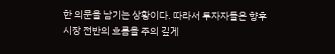한 의문을 남기는 상황이다. 따라서 투자자들은 향후 시장 전반의 흐름을 주의 깊게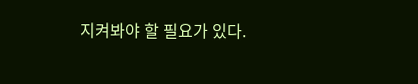지켜봐야 할 필요가 있다.